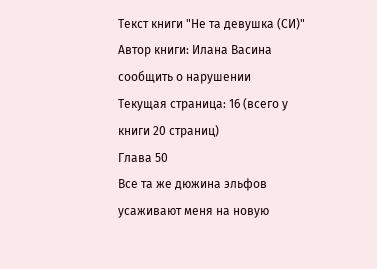Текст книги "Не та девушка (СИ)"
Автор книги: Илана Васина
сообщить о нарушении
Текущая страница: 16 (всего у книги 20 страниц)
Глава 50
Все та же дюжина эльфов усаживают меня на новую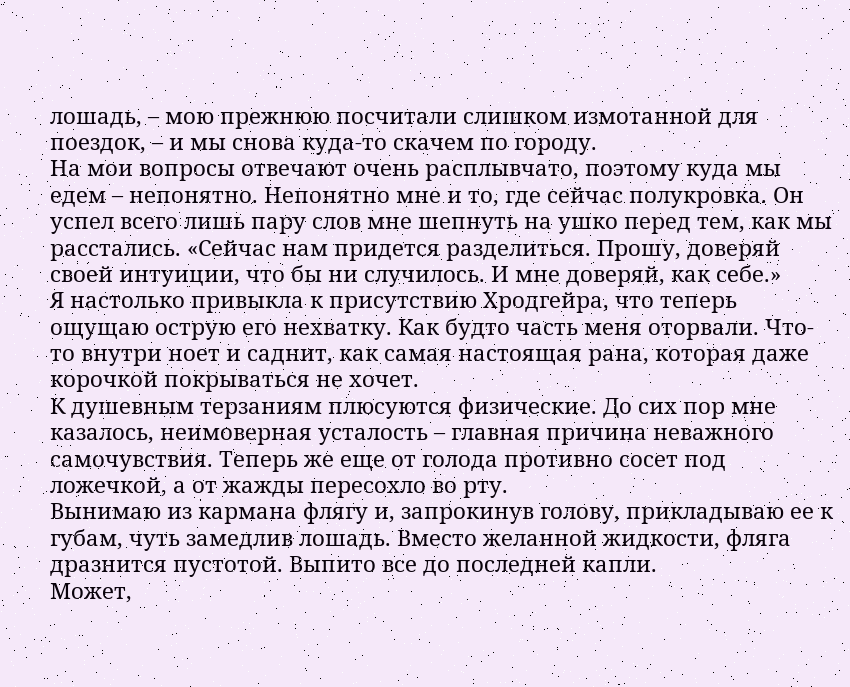лошадь, – мою прежнюю посчитали слишком измотанной для поездок, – и мы снова куда-то скачем по городу.
На мои вопросы отвечают очень расплывчато, поэтому куда мы едем – непонятно. Непонятно мне и то, где сейчас полукровка. Он успел всего лишь пару слов мне шепнуть на ушко перед тем, как мы расстались. «Сейчас нам придется разделиться. Прошу, доверяй своей интуиции, что бы ни случилось. И мне доверяй, как себе.»
Я настолько привыкла к присутствию Хродгейра, что теперь ощущаю острую его нехватку. Как будто часть меня оторвали. Что-то внутри ноет и саднит, как самая настоящая рана, которая даже корочкой покрываться не хочет.
К душевным терзаниям плюсуются физические. До сих пор мне казалось, неимоверная усталость – главная причина неважного самочувствия. Теперь же еще от голода противно сосет под ложечкой, а от жажды пересохло во рту.
Вынимаю из кармана флягу и, запрокинув голову, прикладываю ее к губам, чуть замедлив лошадь. Вместо желанной жидкости, фляга дразнится пустотой. Выпито все до последней капли.
Может,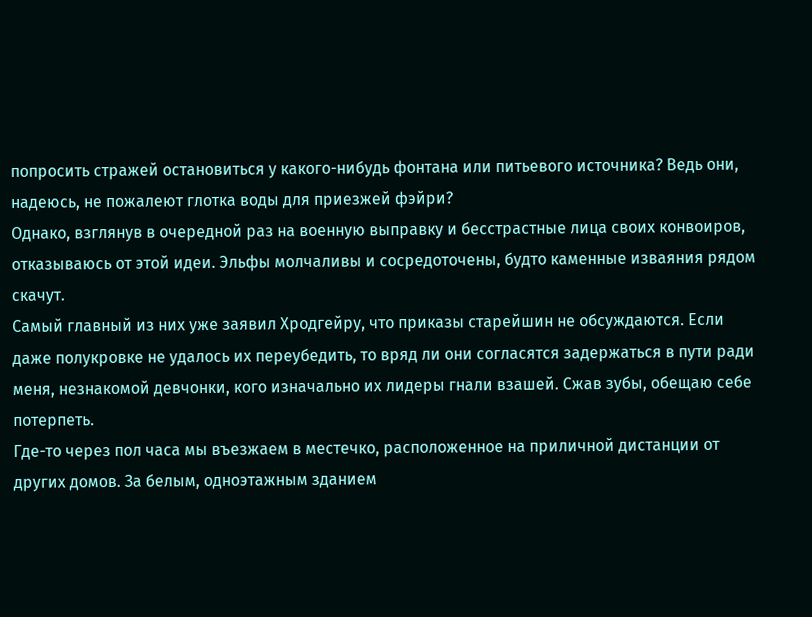попросить стражей остановиться у какого-нибудь фонтана или питьевого источника? Ведь они, надеюсь, не пожалеют глотка воды для приезжей фэйри?
Однако, взглянув в очередной раз на военную выправку и бесстрастные лица своих конвоиров, отказываюсь от этой идеи. Эльфы молчаливы и сосредоточены, будто каменные изваяния рядом скачут.
Самый главный из них уже заявил Хродгейру, что приказы старейшин не обсуждаются. Если даже полукровке не удалось их переубедить, то вряд ли они согласятся задержаться в пути ради меня, незнакомой девчонки, кого изначально их лидеры гнали взашей. Сжав зубы, обещаю себе потерпеть.
Где-то через пол часа мы въезжаем в местечко, расположенное на приличной дистанции от других домов. За белым, одноэтажным зданием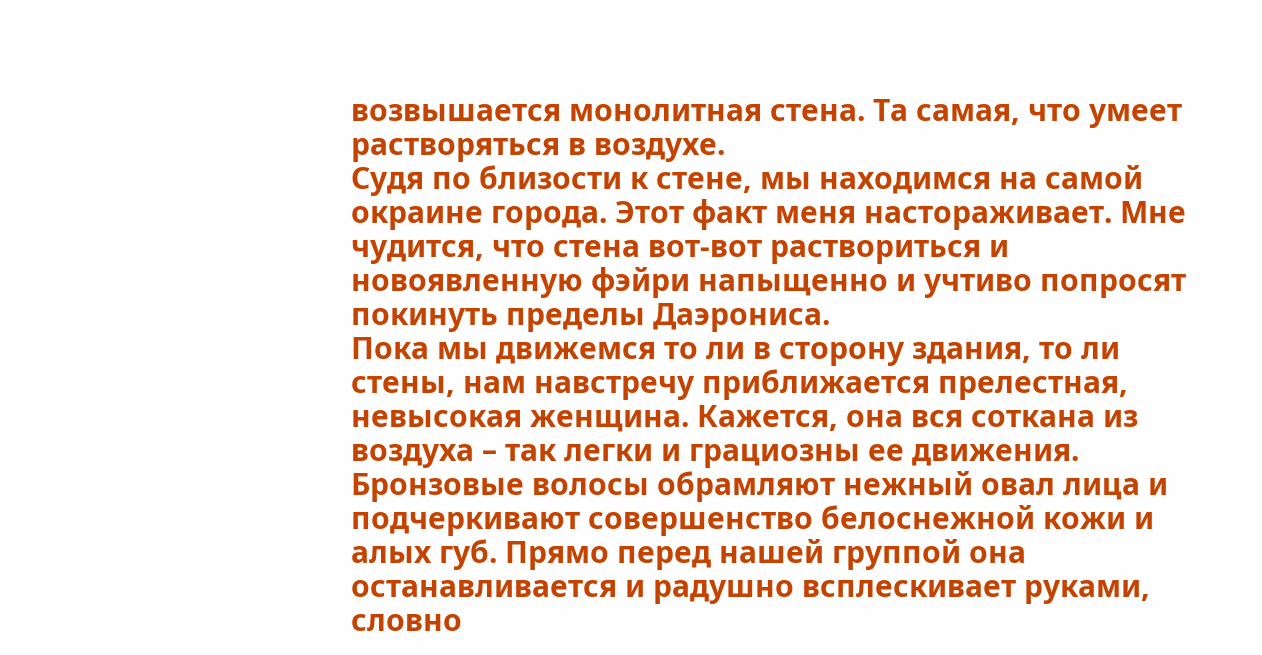возвышается монолитная стена. Та самая, что умеет растворяться в воздухе.
Судя по близости к стене, мы находимся на самой окраине города. Этот факт меня настораживает. Мне чудится, что стена вот-вот раствориться и новоявленную фэйри напыщенно и учтиво попросят покинуть пределы Даэрониса.
Пока мы движемся то ли в сторону здания, то ли стены, нам навстречу приближается прелестная, невысокая женщина. Кажется, она вся соткана из воздуха – так легки и грациозны ее движения. Бронзовые волосы обрамляют нежный овал лица и подчеркивают совершенство белоснежной кожи и алых губ. Прямо перед нашей группой она останавливается и радушно всплескивает руками, словно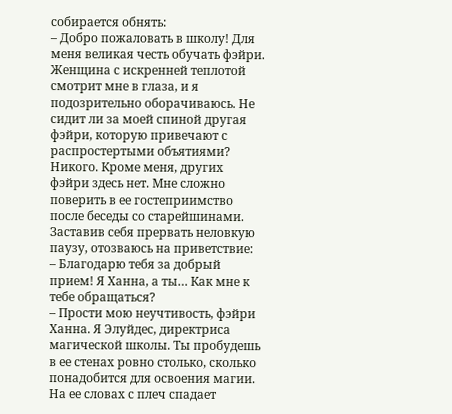собирается обнять:
– Добро пожаловать в школу! Для меня великая честь обучать фэйри.
Женщина с искренней теплотой смотрит мне в глаза, и я подозрительно оборачиваюсь. Не сидит ли за моей спиной другая фэйри, которую привечают с распростертыми объятиями?
Никого. Кроме меня, других фэйри здесь нет. Мне сложно поверить в ее гостеприимство после беседы со старейшинами. Заставив себя прервать неловкую паузу, отозваюсь на приветствие:
– Благодарю тебя за добрый прием! Я Ханна, а ты… Как мне к тебе обращаться?
– Прости мою неучтивость, фэйри Ханна. Я Элуйдес, директриса магической школы. Ты пробудешь в ее стенах ровно столько, сколько понадобится для освоения магии.
На ее словах с плеч спадает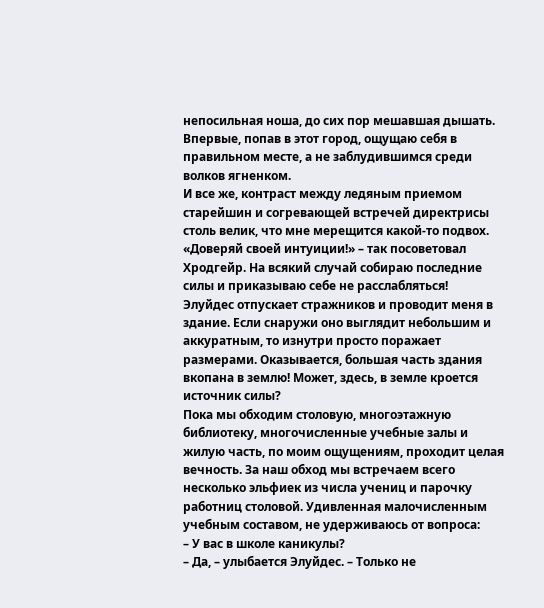непосильная ноша, до сих пор мешавшая дышать. Впервые, попав в этот город, ощущаю себя в правильном месте, а не заблудившимся среди волков ягненком.
И все же, контраст между ледяным приемом старейшин и согревающей встречей директрисы столь велик, что мне мерещится какой-то подвох. «Доверяй своей интуиции!» – так посоветовал Хродгейр. На всякий случай собираю последние силы и приказываю себе не расслабляться!
Элуйдес отпускает стражников и проводит меня в здание. Если снаружи оно выглядит небольшим и аккуратным, то изнутри просто поражает размерами. Оказывается, большая часть здания вкопана в землю! Может, здесь, в земле кроется источник силы?
Пока мы обходим столовую, многоэтажную библиотеку, многочисленные учебные залы и жилую часть, по моим ощущениям, проходит целая вечность. За наш обход мы встречаем всего несколько эльфиек из числа учениц и парочку работниц столовой. Удивленная малочисленным учебным составом, не удерживаюсь от вопроса:
– У вас в школе каникулы?
– Да, – улыбается Элуйдес. – Только не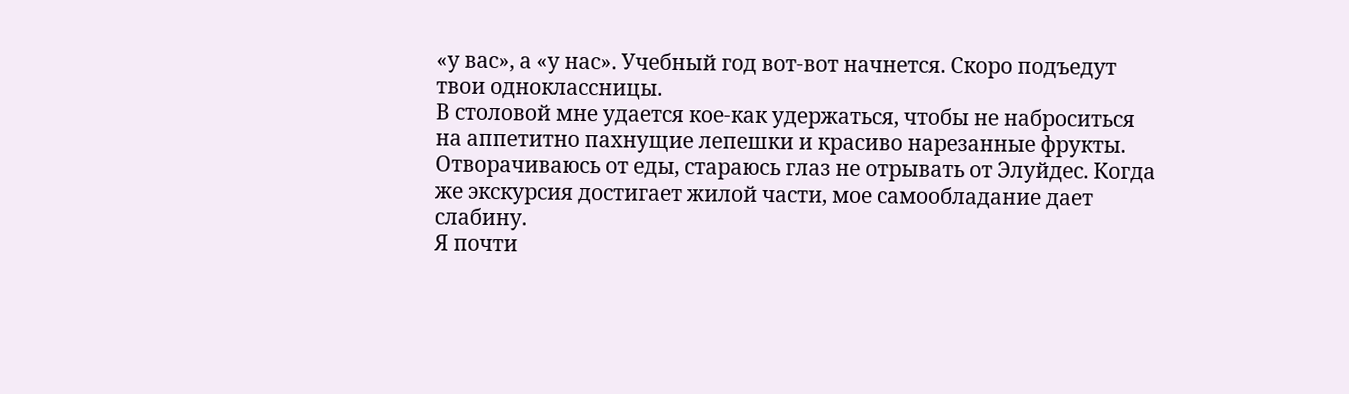«у вас», а «у нас». Учебный год вот-вот начнется. Скоро подъедут твои одноклассницы.
В столовой мне удается кое-как удержаться, чтобы не наброситься на аппетитно пахнущие лепешки и красиво нарезанные фрукты. Отворачиваюсь от еды, стараюсь глаз не отрывать от Элуйдес. Когда же экскурсия достигает жилой части, мое самообладание дает слабину.
Я почти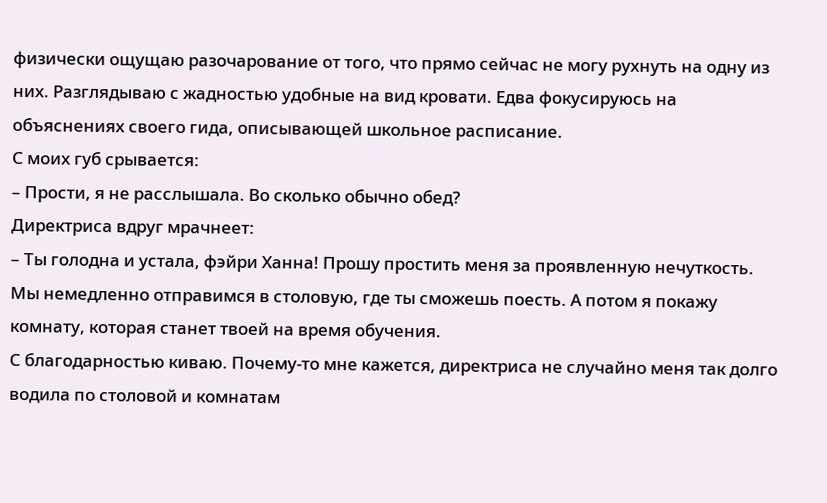физически ощущаю разочарование от того, что прямо сейчас не могу рухнуть на одну из них. Разглядываю с жадностью удобные на вид кровати. Едва фокусируюсь на объяснениях своего гида, описывающей школьное расписание.
С моих губ срывается:
– Прости, я не расслышала. Во сколько обычно обед?
Директриса вдруг мрачнеет:
– Ты голодна и устала, фэйри Ханна! Прошу простить меня за проявленную нечуткость. Мы немедленно отправимся в столовую, где ты сможешь поесть. А потом я покажу комнату, которая станет твоей на время обучения.
С благодарностью киваю. Почему-то мне кажется, директриса не случайно меня так долго водила по столовой и комнатам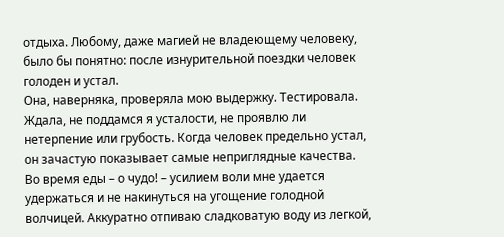отдыха. Любому, даже магией не владеющему человеку, было бы понятно: после изнурительной поездки человек голоден и устал.
Она, наверняка, проверяла мою выдержку. Тестировала. Ждала, не поддамся я усталости, не проявлю ли нетерпение или грубость. Когда человек предельно устал, он зачастую показывает самые неприглядные качества.
Во время еды – о чудо! – усилием воли мне удается удержаться и не накинуться на угощение голодной волчицей. Аккуратно отпиваю сладковатую воду из легкой,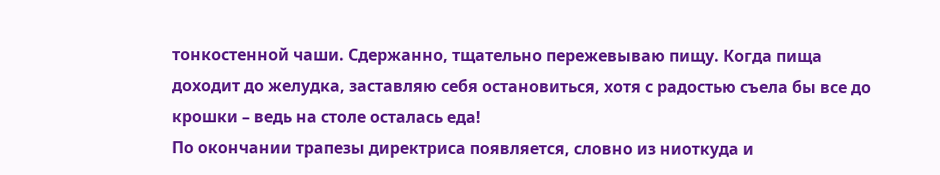тонкостенной чаши. Сдержанно, тщательно пережевываю пищу. Когда пища доходит до желудка, заставляю себя остановиться, хотя с радостью съела бы все до крошки – ведь на столе осталась еда!
По окончании трапезы директриса появляется, словно из ниоткуда и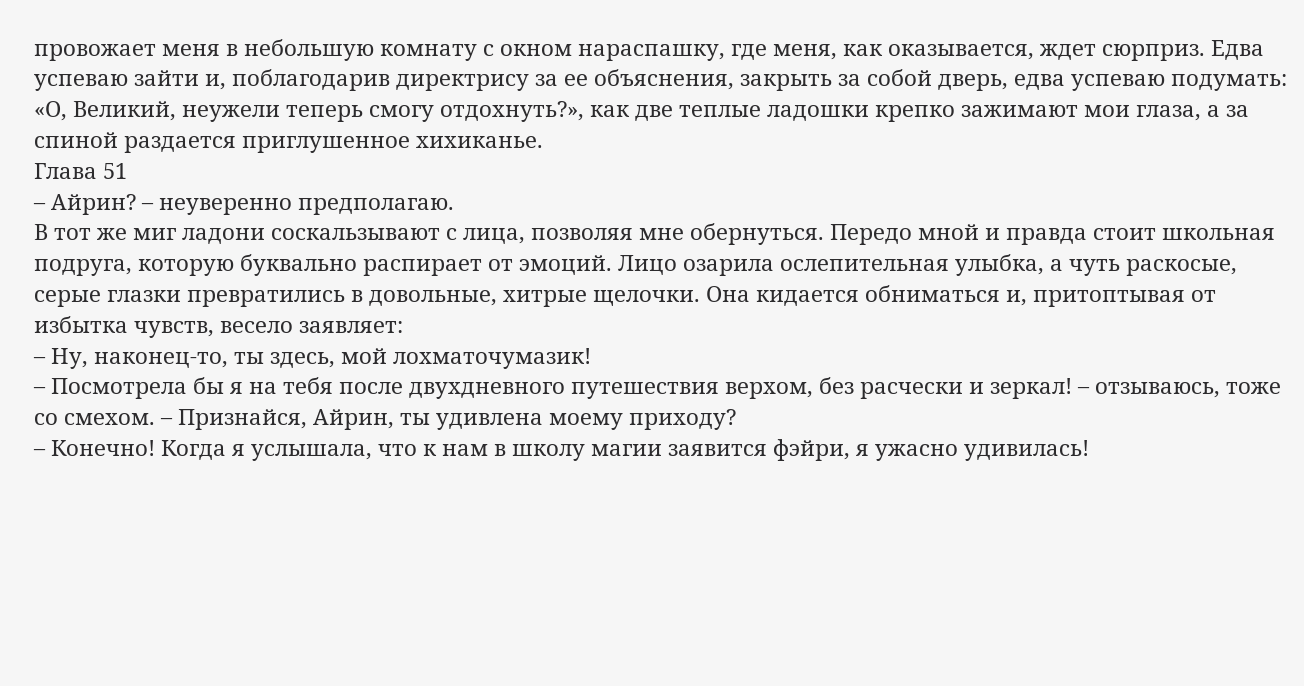провожает меня в небольшую комнату с окном нараспашку, где меня, как оказывается, ждет сюрприз. Едва успеваю зайти и, поблагодарив директрису за ее объяснения, закрыть за собой дверь, едва успеваю подумать: «О, Великий, неужели теперь смогу отдохнуть?», как две теплые ладошки крепко зажимают мои глаза, а за спиной раздается приглушенное хихиканье.
Глава 51
– Айрин? – неуверенно предполагаю.
В тот же миг ладони соскальзывают с лица, позволяя мне обернуться. Передо мной и правда стоит школьная подруга, которую буквально распирает от эмоций. Лицо озарила ослепительная улыбка, а чуть раскосые, серые глазки превратились в довольные, хитрые щелочки. Она кидается обниматься и, притоптывая от избытка чувств, весело заявляет:
– Ну, наконец-то, ты здесь, мой лохматочумазик!
– Посмотрела бы я на тебя после двухдневного путешествия верхом, без расчески и зеркал! – отзываюсь, тоже со смехом. – Признайся, Айрин, ты удивлена моему приходу?
– Конечно! Когда я услышала, что к нам в школу магии заявится фэйри, я ужасно удивилась!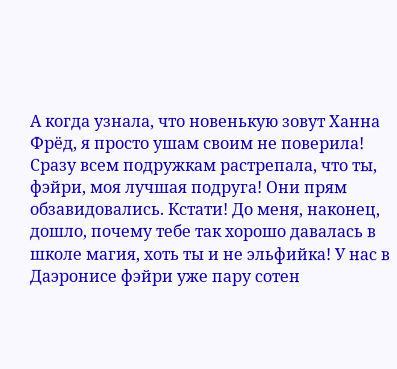А когда узнала, что новенькую зовут Ханна Фрёд, я просто ушам своим не поверила! Сразу всем подружкам растрепала, что ты, фэйри, моя лучшая подруга! Они прям обзавидовались. Кстати! До меня, наконец, дошло, почему тебе так хорошо давалась в школе магия, хоть ты и не эльфийка! У нас в Даэронисе фэйри уже пару сотен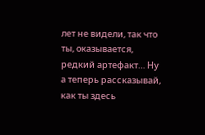лет не видели, так что ты, оказывается, редкий артефакт… Ну а теперь рассказывай, как ты здесь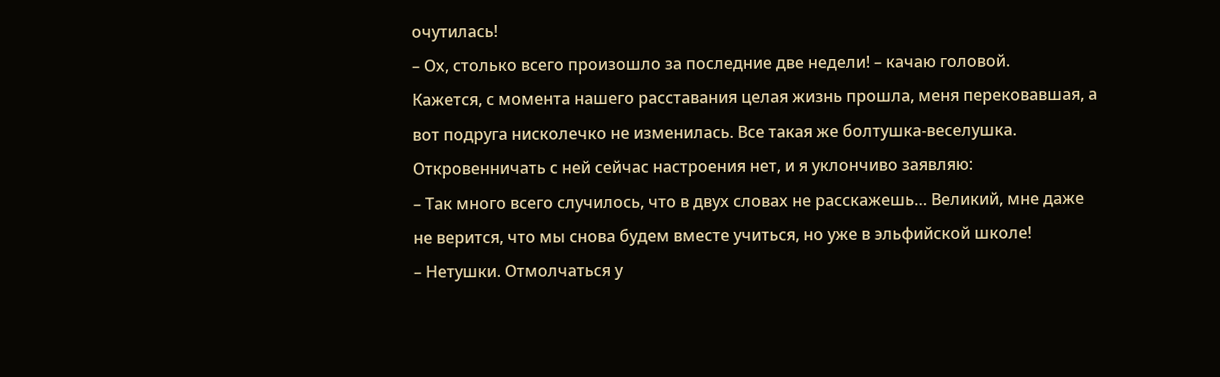очутилась!
– Ох, столько всего произошло за последние две недели! – качаю головой.
Кажется, с момента нашего расставания целая жизнь прошла, меня перековавшая, а вот подруга нисколечко не изменилась. Все такая же болтушка-веселушка. Откровенничать с ней сейчас настроения нет, и я уклончиво заявляю:
– Так много всего случилось, что в двух словах не расскажешь… Великий, мне даже не верится, что мы снова будем вместе учиться, но уже в эльфийской школе!
– Нетушки. Отмолчаться у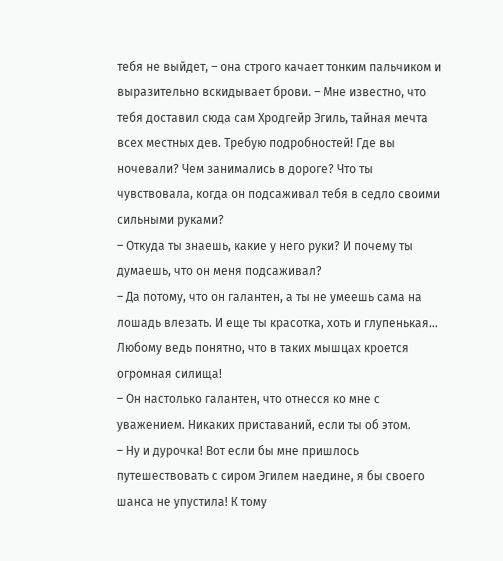тебя не выйдет, – она строго качает тонким пальчиком и выразительно вскидывает брови. – Мне известно, что тебя доставил сюда сам Хродгейр Эгиль, тайная мечта всех местных дев. Требую подробностей! Где вы ночевали? Чем занимались в дороге? Что ты чувствовала, когда он подсаживал тебя в седло своими сильными руками?
– Откуда ты знаешь, какие у него руки? И почему ты думаешь, что он меня подсаживал?
– Да потому, что он галантен, а ты не умеешь сама на лошадь влезать. И еще ты красотка, хоть и глупенькая… Любому ведь понятно, что в таких мышцах кроется огромная силища!
– Он настолько галантен, что отнесся ко мне с уважением. Никаких приставаний, если ты об этом.
– Ну и дурочка! Вот если бы мне пришлось путешествовать с сиром Эгилем наедине, я бы своего шанса не упустила! К тому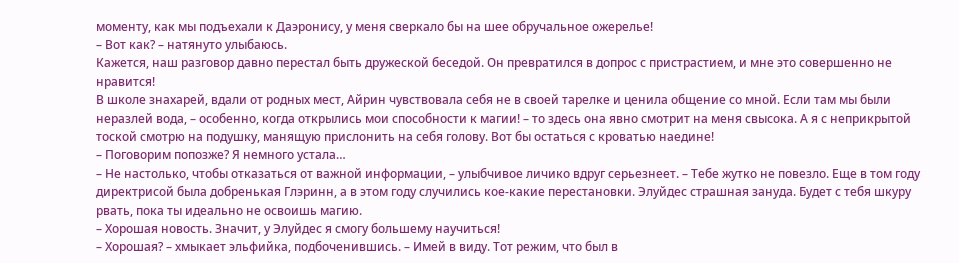моменту, как мы подъехали к Даэронису, у меня сверкало бы на шее обручальное ожерелье!
– Вот как? – натянуто улыбаюсь.
Кажется, наш разговор давно перестал быть дружеской беседой. Он превратился в допрос с пристрастием, и мне это совершенно не нравится!
В школе знахарей, вдали от родных мест, Айрин чувствовала себя не в своей тарелке и ценила общение со мной. Если там мы были неразлей вода, – особенно, когда открылись мои способности к магии! – то здесь она явно смотрит на меня свысока. А я с неприкрытой тоской смотрю на подушку, манящую прислонить на себя голову. Вот бы остаться с кроватью наедине!
– Поговорим попозже? Я немного устала…
– Не настолько, чтобы отказаться от важной информации, – улыбчивое личико вдруг серьезнеет. – Тебе жутко не повезло. Еще в том году директрисой была добренькая Глэринн, а в этом году случились кое-какие перестановки. Элуйдес страшная зануда. Будет с тебя шкуру рвать, пока ты идеально не освоишь магию.
– Хорошая новость. Значит, у Элуйдес я смогу большему научиться!
– Хорошая? – хмыкает эльфийка, подбоченившись. – Имей в виду. Тот режим, что был в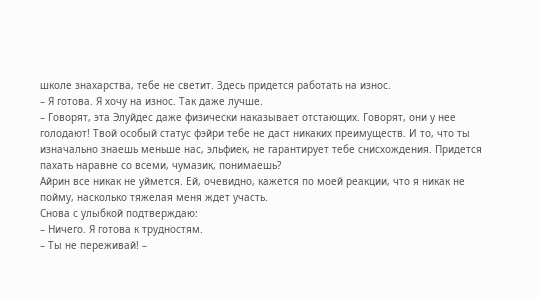школе знахарства, тебе не светит. Здесь придется работать на износ.
– Я готова. Я хочу на износ. Так даже лучше.
– Говорят, эта Элуйдес даже физически наказывает отстающих. Говорят, они у нее голодают! Твой особый статус фэйри тебе не даст никаких преимуществ. И то, что ты изначально знаешь меньше нас, эльфиек, не гарантирует тебе снисхождения. Придется пахать наравне со всеми, чумазик, понимаешь?
Айрин все никак не уймется. Ей, очевидно, кажется по моей реакции, что я никак не пойму, насколько тяжелая меня ждет участь.
Снова с улыбкой подтверждаю:
– Ничего. Я готова к трудностям.
– Ты не переживай! –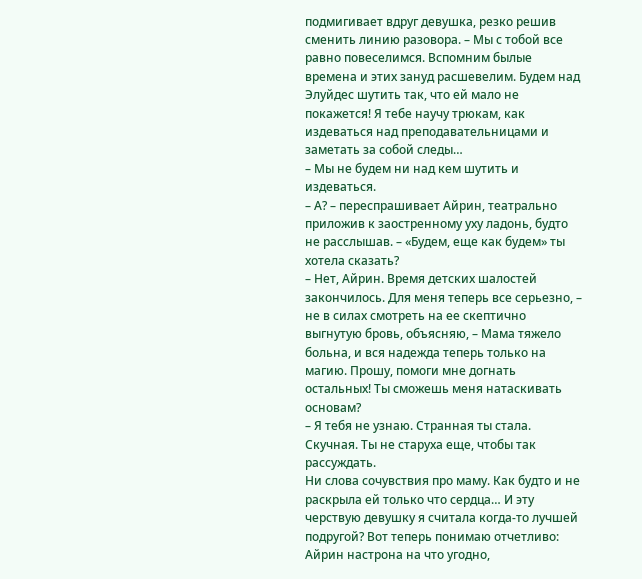подмигивает вдруг девушка, резко решив сменить линию разовора. – Мы с тобой все равно повеселимся. Вспомним былые времена и этих зануд расшевелим. Будем над Элуйдес шутить так, что ей мало не покажется! Я тебе научу трюкам, как издеваться над преподавательницами и заметать за собой следы…
– Мы не будем ни над кем шутить и издеваться.
– А? – переспрашивает Айрин, театрально приложив к заостренному уху ладонь, будто не расслышав. – «Будем, еще как будем» ты хотела сказать?
– Нет, Айрин. Время детских шалостей закончилось. Для меня теперь все серьезно, – не в силах смотреть на ее скептично выгнутую бровь, объясняю, – Мама тяжело больна, и вся надежда теперь только на магию. Прошу, помоги мне догнать остальных! Ты сможешь меня натаскивать основам?
– Я тебя не узнаю. Странная ты стала. Скучная. Ты не старуха еще, чтобы так рассуждать.
Ни слова сочувствия про маму. Как будто и не раскрыла ей только что сердца… И эту черствую девушку я считала когда-то лучшей подругой? Вот теперь понимаю отчетливо: Айрин настрона на что угодно,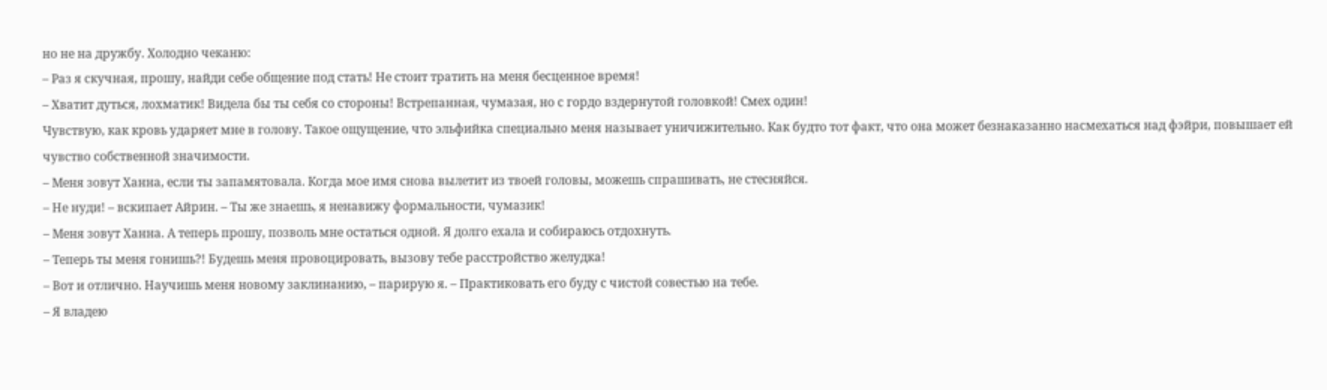но не на дружбу. Холодно чеканю:
– Раз я скучная, прошу, найди себе общение под стать! Не стоит тратить на меня бесценное время!
– Хватит дуться, лохматик! Видела бы ты себя со стороны! Встрепанная, чумазая, но с гордо вздернутой головкой! Смех один!
Чувствую, как кровь ударяет мне в голову. Такое ощущение, что эльфийка специально меня называет уничижительно. Как будто тот факт, что она может безнаказанно насмехаться над фэйри, повышает ей чувство собственной значимости.
– Меня зовут Ханна, если ты запамятовала. Когда мое имя снова вылетит из твоей головы, можешь спрашивать, не стесняйся.
– Не нуди! – вскипает Айрин. – Ты же знаешь, я ненавижу формальности, чумазик!
– Меня зовут Ханна. А теперь прошу, позволь мне остаться одной. Я долго ехала и собираюсь отдохнуть.
– Теперь ты меня гонишь?! Будешь меня провоцировать, вызову тебе расстройство желудка!
– Вот и отлично. Научишь меня новому заклинанию, – парирую я. – Практиковать его буду с чистой совестью на тебе.
– Я владею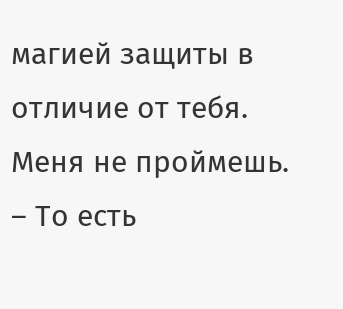магией защиты в отличие от тебя. Меня не проймешь.
– То есть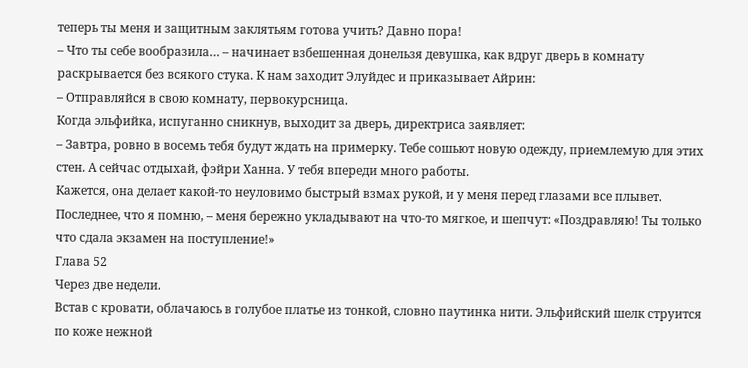теперь ты меня и защитным заклятьям готова учить? Давно пора!
– Что ты себе вообразила… – начинает взбешенная донельзя девушка, как вдруг дверь в комнату раскрывается без всякого стука. К нам заходит Элуйдес и приказывает Айрин:
– Отправляйся в свою комнату, первокурсница.
Когда эльфийка, испуганно сникнув, выходит за дверь, директриса заявляет:
– Завтра, ровно в восемь тебя будут ждать на примерку. Тебе сошьют новую одежду, приемлемую для этих стен. А сейчас отдыхай, фэйри Ханна. У тебя впереди много работы.
Кажется, она делает какой-то неуловимо быстрый взмах рукой, и у меня перед глазами все плывет. Последнее, что я помню, – меня бережно укладывают на что-то мягкое, и шепчут: «Поздравляю! Ты только что сдала экзамен на поступление!»
Глава 52
Через две недели.
Встав с кровати, облачаюсь в голубое платье из тонкой, словно паутинка нити. Эльфийский шелк струится по коже нежной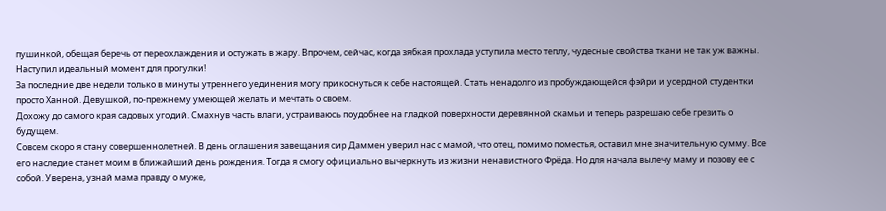пушинкой, обещая беречь от переохлаждения и остужать в жару. Впрочем, сейчас, когда зябкая прохлада уступила место теплу, чудесные свойства ткани не так уж важны. Наступил идеальный момент для прогулки!
За последние две недели только в минуты утреннего уединения могу прикоснуться к себе настоящей. Стать ненадолго из пробуждающейся фэйри и усердной студентки просто Ханной. Девушкой, по-прежнему умеющей желать и мечтать о своем.
Дохожу до самого края садовых угодий. Смахнув часть влаги, устраиваюсь поудобнее на гладкой поверхности деревянной скамьи и теперь разрешаю себе грезить о будущем.
Совсем скоро я стану совершеннолетней. В день оглашения завещания сир Даммен уверил нас с мамой, что отец, помимо поместья, оставил мне значительную сумму. Все его наследие станет моим в ближайший день рождения. Тогда я смогу официально вычеркнуть из жизни ненавистного Фрёда. Но для начала вылечу маму и позову ее с собой. Уверена, узнай мама правду о муже,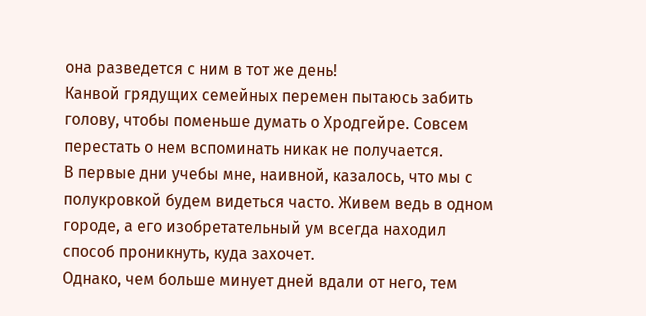она разведется с ним в тот же день!
Канвой грядущих семейных перемен пытаюсь забить голову, чтобы поменьше думать о Хродгейре. Совсем перестать о нем вспоминать никак не получается.
В первые дни учебы мне, наивной, казалось, что мы с полукровкой будем видеться часто. Живем ведь в одном городе, а его изобретательный ум всегда находил способ проникнуть, куда захочет.
Однако, чем больше минует дней вдали от него, тем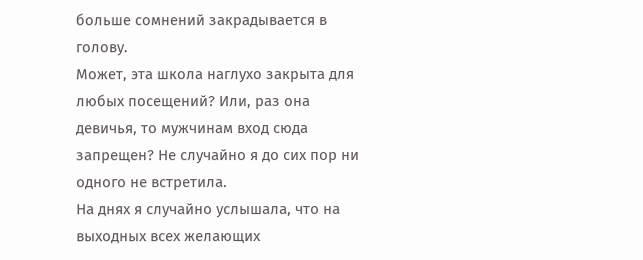больше сомнений закрадывается в голову.
Может, эта школа наглухо закрыта для любых посещений? Или, раз она девичья, то мужчинам вход сюда запрещен? Не случайно я до сих пор ни одного не встретила.
На днях я случайно услышала, что на выходных всех желающих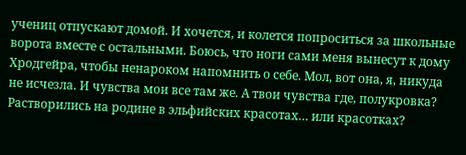учениц отпускают домой. И хочется, и колется попроситься за школьные ворота вместе с остальными. Боюсь, что ноги сами меня вынесут к дому Хродгейра, чтобы ненароком напомнить о себе. Мол, вот она, я, никуда не исчезла. И чувства мои все там же. А твои чувства где, полукровка? Растворились на родине в эльфийских красотах… или красотках?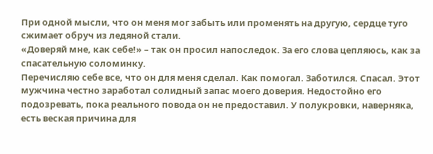При одной мысли, что он меня мог забыть или променять на другую, сердце туго сжимает обруч из ледяной стали.
«Доверяй мне, как себе!» – так он просил напоследок. За его слова цепляюсь, как за спасательную соломинку.
Перечисляю себе все, что он для меня сделал. Как помогал. Заботился. Спасал. Этот мужчина честно заработал солидный запас моего доверия. Недостойно его подозревать, пока реального повода он не предоставил. У полукровки, наверняка, есть веская причина для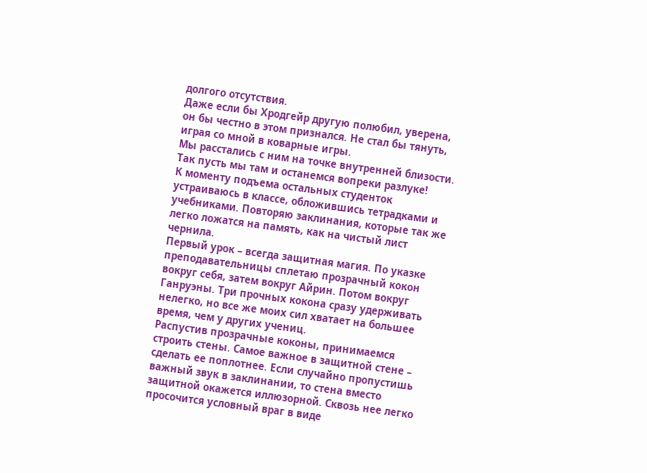долгого отсутствия.
Даже если бы Хродгейр другую полюбил, уверена, он бы честно в этом признался. Не стал бы тянуть, играя со мной в коварные игры.
Мы расстались с ним на точке внутренней близости. Так пусть мы там и останемся вопреки разлуке!
К моменту подъема остальных студенток устраиваюсь в классе, обложившись тетрадками и учебниками. Повторяю заклинания, которые так же легко ложатся на память, как на чистый лист чернила.
Первый урок – всегда защитная магия. По указке преподавательницы сплетаю прозрачный кокон вокруг себя, затем вокруг Айрин. Потом вокруг Ганруэны. Три прочных кокона сразу удерживать нелегко, но все же моих сил хватает на большее время, чем у других учениц.
Распустив прозрачные коконы, принимаемся строить стены. Самое важное в защитной стене – сделать ее поплотнее. Если случайно пропустишь важный звук в заклинании, то стена вместо защитной окажется иллюзорной. Сквозь нее легко просочится условный враг в виде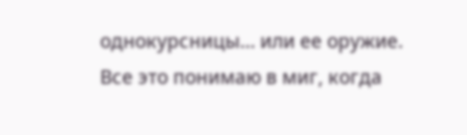однокурсницы… или ее оружие.
Все это понимаю в миг, когда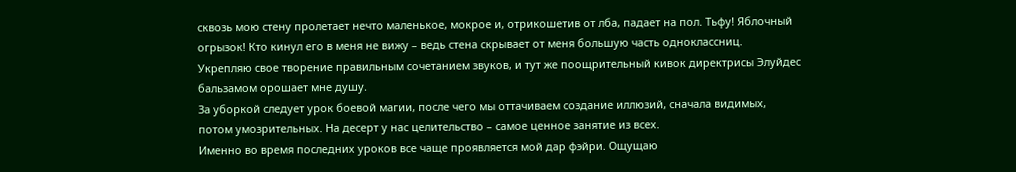сквозь мою стену пролетает нечто маленькое, мокрое и, отрикошетив от лба, падает на пол. Тьфу! Яблочный огрызок! Кто кинул его в меня не вижу – ведь стена скрывает от меня большую часть одноклассниц.
Укрепляю свое творение правильным сочетанием звуков, и тут же поощрительный кивок директрисы Элуйдес бальзамом орошает мне душу.
За уборкой следует урок боевой магии, после чего мы оттачиваем создание иллюзий, сначала видимых, потом умозрительных. На десерт у нас целительство – самое ценное занятие из всех.
Именно во время последних уроков все чаще проявляется мой дар фэйри. Ощущаю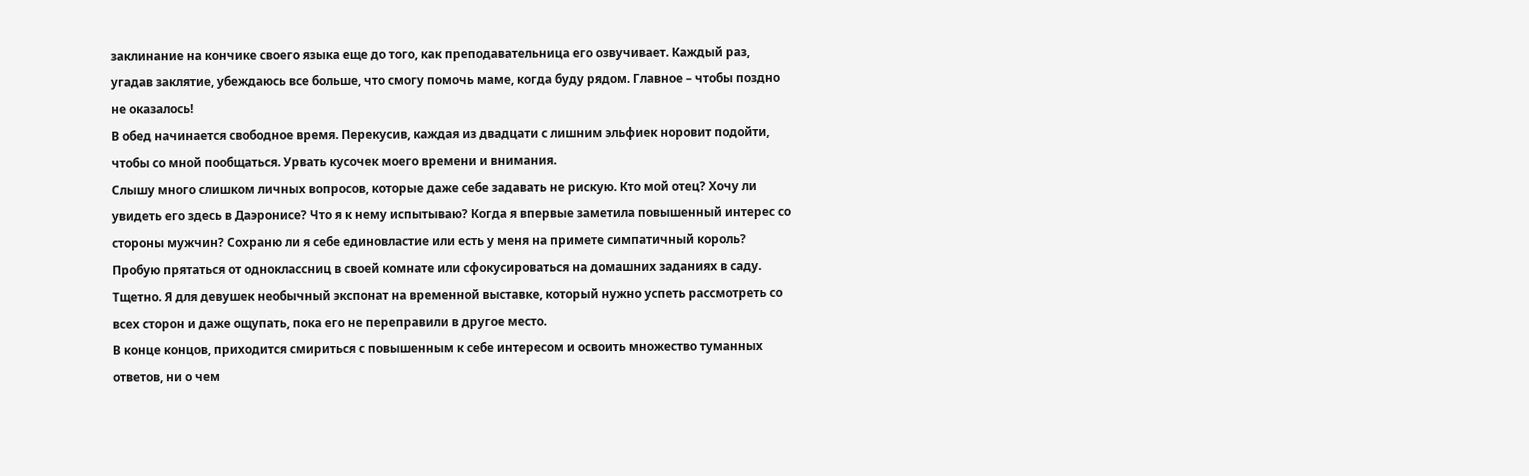заклинание на кончике своего языка еще до того, как преподавательница его озвучивает. Каждый раз, угадав заклятие, убеждаюсь все больше, что смогу помочь маме, когда буду рядом. Главное – чтобы поздно не оказалось!
В обед начинается свободное время. Перекусив, каждая из двадцати с лишним эльфиек норовит подойти, чтобы со мной пообщаться. Урвать кусочек моего времени и внимания.
Слышу много слишком личных вопросов, которые даже себе задавать не рискую. Кто мой отец? Хочу ли увидеть его здесь в Даэронисе? Что я к нему испытываю? Когда я впервые заметила повышенный интерес со стороны мужчин? Сохраню ли я себе единовластие или есть у меня на примете симпатичный король?
Пробую прятаться от одноклассниц в своей комнате или сфокусироваться на домашних заданиях в саду. Тщетно. Я для девушек необычный экспонат на временной выставке, который нужно успеть рассмотреть со всех сторон и даже ощупать, пока его не переправили в другое место.
В конце концов, приходится смириться с повышенным к себе интересом и освоить множество туманных ответов, ни о чем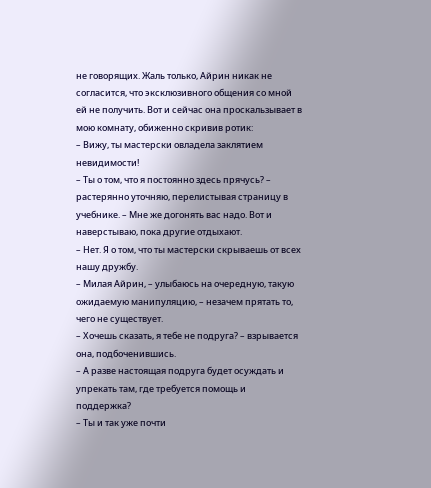не говорящих. Жаль только, Айрин никак не согласится, что эксклюзивного общения со мной ей не получить. Вот и сейчас она проскальзывает в мою комнату, обиженно скривив ротик:
– Вижу, ты мастерски овладела заклятием невидимости!
– Ты о том, что я постоянно здесь прячусь? – растерянно уточняю, перелистывая страницу в учебнике. – Мне же догонять вас надо. Вот и наверстываю, пока другие отдыхают.
– Нет. Я о том, что ты мастерски скрываешь от всех нашу дружбу.
– Милая Айрин, – улыбаюсь на очередную, такую ожидаемую манипуляцию, – незачем прятать то, чего не существует.
– Хочешь сказать, я тебе не подруга? – взрывается она, подбоченившись.
– А разве настоящая подруга будет осуждать и упрекать там, где требуется помощь и поддержка?
– Ты и так уже почти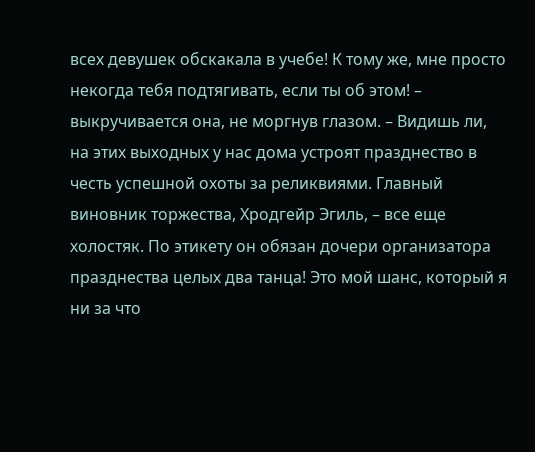всех девушек обскакала в учебе! К тому же, мне просто некогда тебя подтягивать, если ты об этом! – выкручивается она, не моргнув глазом. – Видишь ли, на этих выходных у нас дома устроят празднество в честь успешной охоты за реликвиями. Главный виновник торжества, Хродгейр Эгиль, – все еще холостяк. По этикету он обязан дочери организатора празднества целых два танца! Это мой шанс, который я ни за что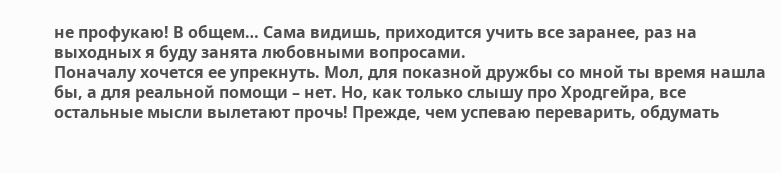не профукаю! В общем… Сама видишь, приходится учить все заранее, раз на выходных я буду занята любовными вопросами.
Поначалу хочется ее упрекнуть. Мол, для показной дружбы со мной ты время нашла бы, а для реальной помощи – нет. Но, как только слышу про Хродгейра, все остальные мысли вылетают прочь! Прежде, чем успеваю переварить, обдумать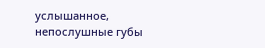услышанное, непослушные губы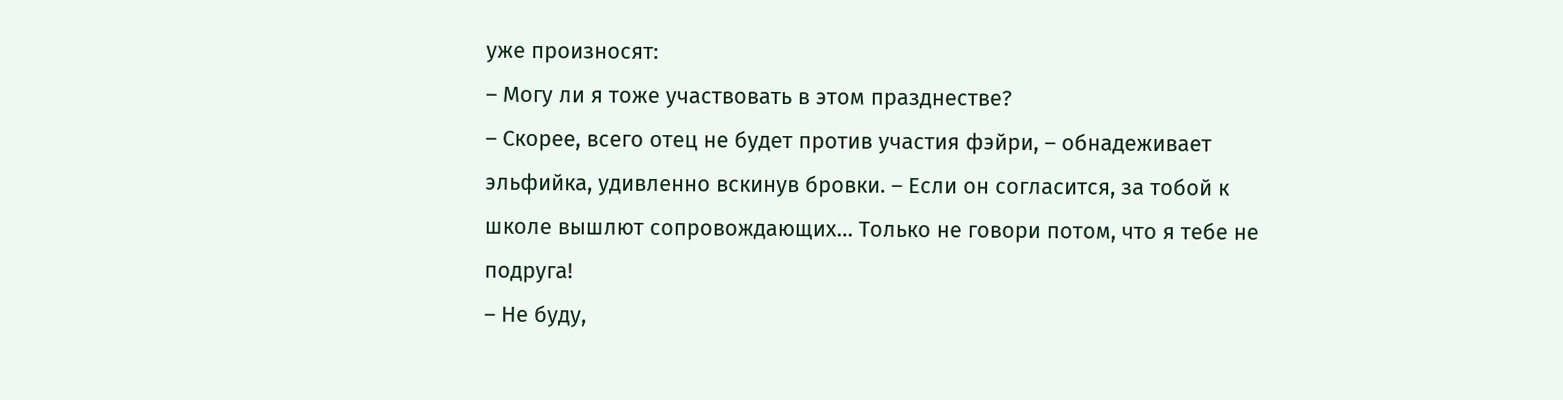уже произносят:
– Могу ли я тоже участвовать в этом празднестве?
– Скорее, всего отец не будет против участия фэйри, – обнадеживает эльфийка, удивленно вскинув бровки. – Если он согласится, за тобой к школе вышлют сопровождающих… Только не говори потом, что я тебе не подруга!
– Не буду,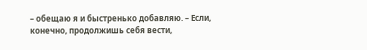– обещаю я и быстренько добавляю. – Если, конечно, продолжишь себя вести,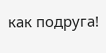как подруга!